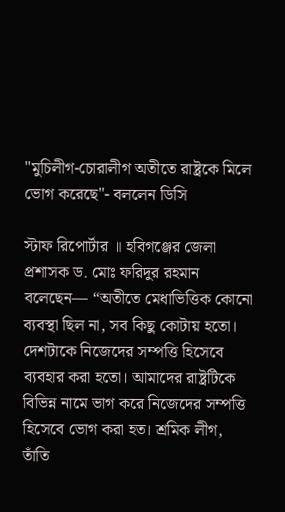"মুচিলীগ-চোরালীগ অতীতে রাষ্ট্রকে মিলে ভোগ করেছে"- বললেন ডিসি

স্টাফ রিপোর্টার ॥ হবিগঞ্জের জেলা প্রশাসক ড. মোঃ ফরিদুর রহমান বলেছেন— “অতীতে মেধাভিত্তিক কোনো ব্যবস্থা ছিল না, সব কিছু কোটায় হতো। দেশটাকে নিজেদের সম্পত্তি হিসেবে ব্যবহার করা হতো। আমাদের রাষ্ট্রটিকে বিভিন্ন নামে ভাগ করে নিজেদের সম্পত্তি হিসেবে ভোগ করা হত। শ্রমিক লীগ, তাঁতি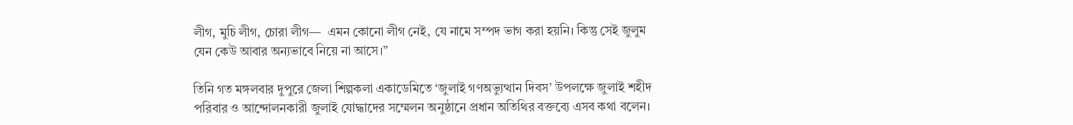লীগ, মুচি লীগ, চোরা লীগ—  এমন কোনো লীগ নেই, যে নামে সম্পদ ভাগ করা হয়নি। কিন্তু সেই জুলুম যেন কেউ আবার অন্যভাবে নিয়ে না আসে।”

তিনি গত মঙ্গলবার দুপুরে জেলা শিল্পকলা একাডেমিতে ‘জুলাই গণঅভ্যুত্থান দিবস’ উপলক্ষে জুলাই শহীদ পরিবার ও আন্দোলনকারী জুলাই যোদ্ধাদের সম্মেলন অনুষ্ঠানে প্রধান অতিথির বক্তব্যে এসব কথা বলেন।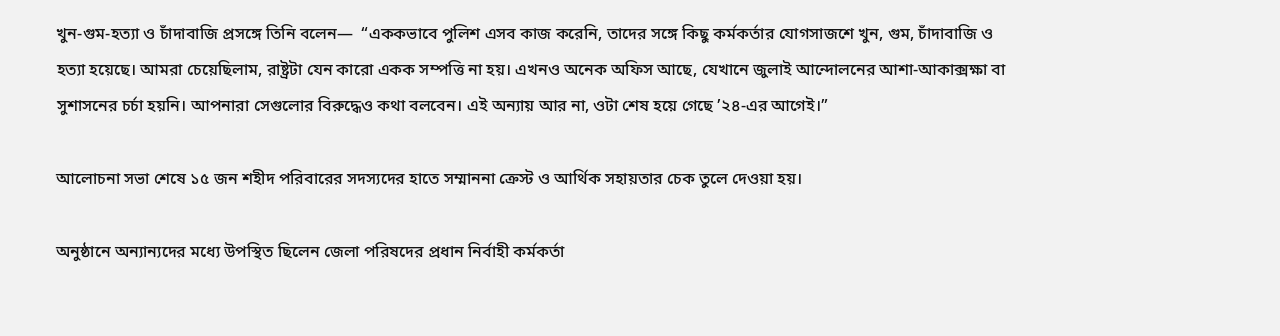খুন-গুম-হত্যা ও চাঁদাবাজি প্রসঙ্গে তিনি বলেন—  “এককভাবে পুলিশ এসব কাজ করেনি, তাদের সঙ্গে কিছু কর্মকর্তার যোগসাজশে খুন, গুম, চাঁদাবাজি ও হত্যা হয়েছে। আমরা চেয়েছিলাম, রাষ্ট্রটা যেন কারো একক সম্পত্তি না হয়। এখনও অনেক অফিস আছে, যেখানে জুলাই আন্দোলনের আশা-আকাক্সক্ষা বা সুশাসনের চর্চা হয়নি। আপনারা সেগুলোর বিরুদ্ধেও কথা বলবেন। এই অন্যায় আর না, ওটা শেষ হয়ে গেছে ’২৪-এর আগেই।”

আলোচনা সভা শেষে ১৫ জন শহীদ পরিবারের সদস্যদের হাতে সম্মাননা ক্রেস্ট ও আর্থিক সহায়তার চেক তুলে দেওয়া হয়।

অনুষ্ঠানে অন্যান্যদের মধ্যে উপস্থিত ছিলেন জেলা পরিষদের প্রধান নির্বাহী কর্মকর্তা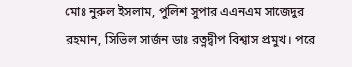মোঃ নুরুল ইসলাম, পুলিশ সুপার এএনএম সাজেদুর রহমান, সিভিল সার্জন ডাঃ রত্নদ্বীপ বিশ্বাস প্রমুখ। পরে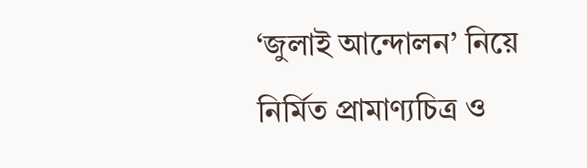‘জুলাই আন্দোলন’ নিয়ে নির্মিত প্রামাণ্যচিত্র ও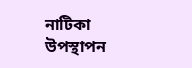নাটিকা উপস্থাপন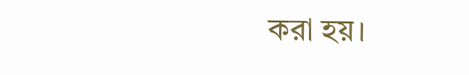করা হয়।